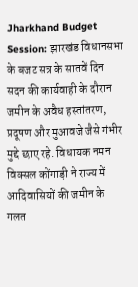Jharkhand Budget Session: झारखंड विधानसभा के बजट सत्र के सातवें दिन सदन की कार्यवाही के दौरान जमीन के अवैध हस्तांतरण, प्रदूषण और मुआवजे जैसे गंभीर मुद्दे छाए रहे. विधायक नमन विक्सल कोंगाड़ी ने राज्य में आदिवासियों की जमीन के गलत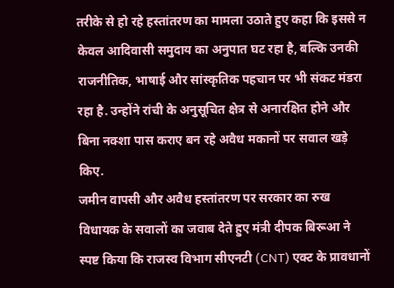तरीके से हो रहे हस्तांतरण का मामला उठाते हुए कहा कि इससे न केवल आदिवासी समुदाय का अनुपात घट रहा है, बल्कि उनकी राजनीतिक, भाषाई और सांस्कृतिक पहचान पर भी संकट मंडरा रहा है. उन्होंने रांची के अनुसूचित क्षेत्र से अनारक्षित होने और बिना नक्शा पास कराए बन रहे अवैध मकानों पर सवाल खड़े किए.
जमीन वापसी और अवैध हस्तांतरण पर सरकार का रुख
विधायक के सवालों का जवाब देते हुए मंत्री दीपक बिरूआ ने स्पष्ट किया कि राजस्व विभाग सीएनटी (CNT) एक्ट के प्रावधानों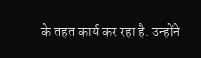के तहत कार्य कर रहा है. उन्होंने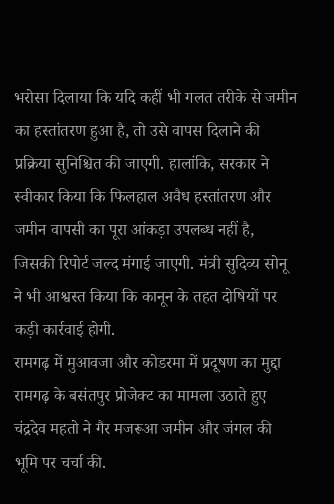भरोसा दिलाया कि यदि कहीं भी गलत तरीके से जमीन का हस्तांतरण हुआ है, तो उसे वापस दिलाने की प्रक्रिया सुनिश्चित की जाएगी. हालांकि, सरकार ने स्वीकार किया कि फिलहाल अवैध हस्तांतरण और जमीन वापसी का पूरा आंकड़ा उपलब्ध नहीं है, जिसकी रिपोर्ट जल्द मंगाई जाएगी. मंत्री सुदिव्य सोनू ने भी आश्वस्त किया कि कानून के तहत दोषियों पर कड़ी कार्रवाई होगी.
रामगढ़ में मुआवजा और कोडरमा में प्रदूषण का मुद्दा
रामगढ़ के बसंतपुर प्रोजेक्ट का मामला उठाते हुए चंद्रदेव महतो ने गैर मजरूआ जमीन और जंगल की भूमि पर चर्चा की.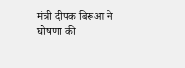मंत्री दीपक बिरूआ ने घोषणा की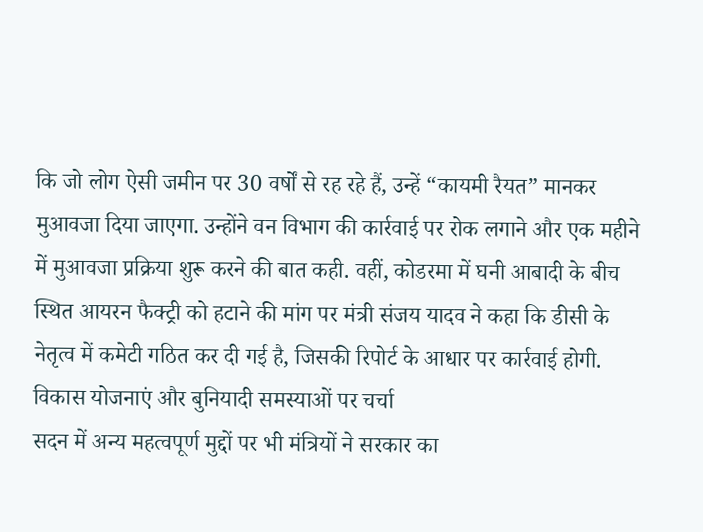कि जो लोग ऐसी जमीन पर 30 वर्षों से रह रहे हैं, उन्हें “कायमी रैयत” मानकर मुआवजा दिया जाएगा. उन्होंने वन विभाग की कार्रवाई पर रोक लगाने और एक महीने में मुआवजा प्रक्रिया शुरू करने की बात कही. वहीं, कोडरमा में घनी आबादी के बीच स्थित आयरन फैक्ट्री को हटाने की मांग पर मंत्री संजय यादव ने कहा कि डीसी के नेतृत्व में कमेटी गठित कर दी गई है, जिसकी रिपोर्ट के आधार पर कार्रवाई होगी.
विकास योजनाएं और बुनियादी समस्याओं पर चर्चा
सदन में अन्य महत्वपूर्ण मुद्दों पर भी मंत्रियों ने सरकार का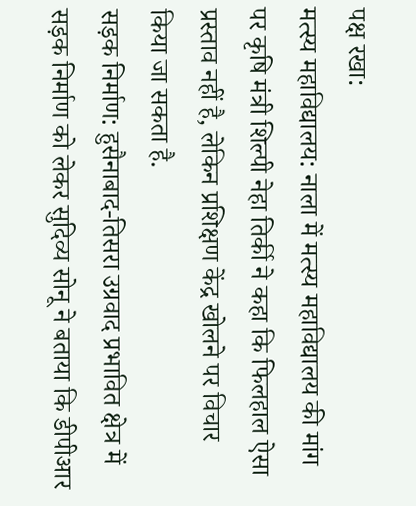पक्ष रखा:
मत्स्य महाविद्यालय: नाला में मत्स्य महाविद्यालय की मांग पर कृषि मंत्री शिल्पी नेहा तिर्की ने कहा कि फिलहाल ऐसा प्रस्ताव नहीं है, लेकिन प्रशिक्षण केंद्र खोलने पर विचार किया जा सकता है.
सड़क निर्माण: हुसैनाबाद-तिसरा उग्रवाद प्रभावित क्षेत्र में सड़क निर्माण को लेकर सुदिव्य सोनू ने बताया कि डीपीआर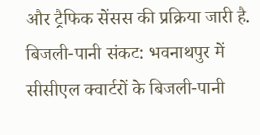और ट्रैफिक सेंसस की प्रक्रिया जारी है.
बिजली-पानी संकट: भवनाथपुर में सीसीएल क्वार्टरों के बिजली-पानी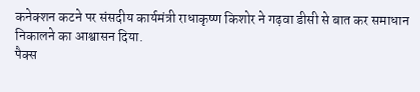कनेक्शन कटने पर संसदीय कार्यमंत्री राधाकृष्ण किशोर ने गढ़वा डीसी से बात कर समाधान निकालने का आश्वासन दिया.
पैक्स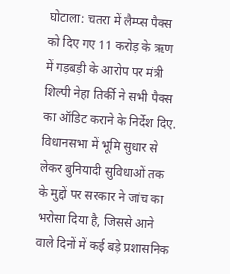घोटाला: चतरा में लैम्प्स पैक्स को दिए गए 11 करोड़ के ऋण में गड़बड़ी के आरोप पर मंत्री शिल्पी नेहा तिर्की ने सभी पैक्स का ऑडिट कराने के निर्देश दिए.
विधानसभा में भूमि सुधार से लेकर बुनियादी सुविधाओं तक के मुद्दों पर सरकार ने जांच का भरोसा दिया है, जिससे आने वाले दिनों में कई बड़े प्रशासनिक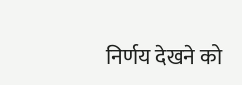निर्णय देखने को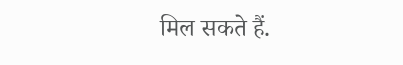मिल सकते हैं.